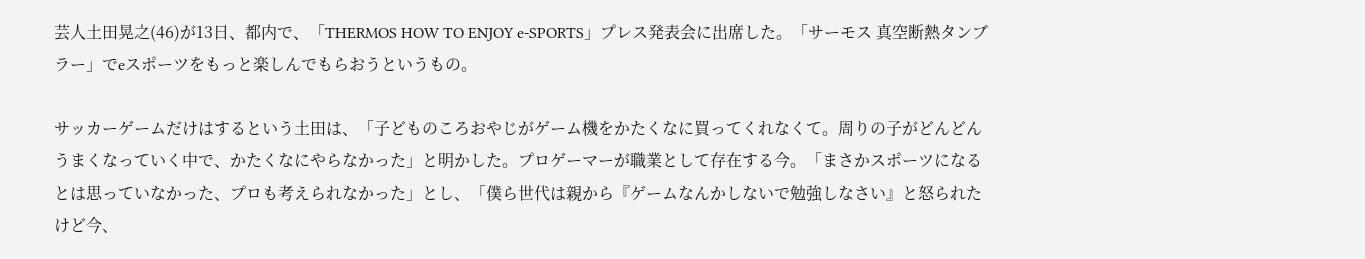芸人土田晃之(46)が13日、都内で、「THERMOS HOW TO ENJOY e-SPORTS」プレス発表会に出席した。「サーモス 真空断熱タンブラー」でeスポーツをもっと楽しんでもらおうというもの。

サッカーゲームだけはするという土田は、「子どものころおやじがゲーム機をかたくなに買ってくれなくて。周りの子がどんどんうまくなっていく中で、かたくなにやらなかった」と明かした。プロゲーマーが職業として存在する今。「まさかスポーツになるとは思っていなかった、プロも考えられなかった」とし、「僕ら世代は親から『ゲームなんかしないで勉強しなさい』と怒られたけど今、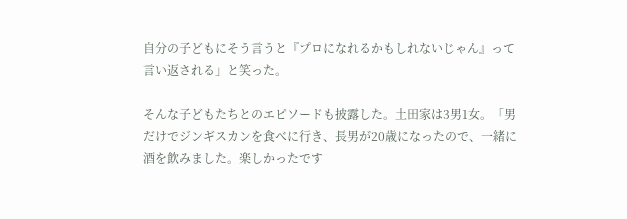自分の子どもにそう言うと『プロになれるかもしれないじゃん』って言い返される」と笑った。

そんな子どもたちとのエピソードも披露した。土田家は3男1女。「男だけでジンギスカンを食べに行き、長男が20歳になったので、一緒に酒を飲みました。楽しかったです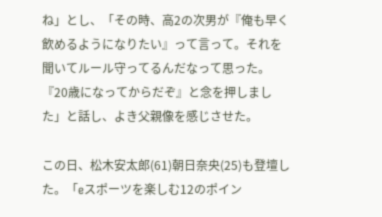ね」とし、「その時、高2の次男が『俺も早く飲めるようになりたい』って言って。それを聞いてルール守ってるんだなって思った。『20歳になってからだぞ』と念を押しました」と話し、よき父親像を感じさせた。

この日、松木安太郎(61)朝日奈央(25)も登壇した。「eスポーツを楽しむ12のポイン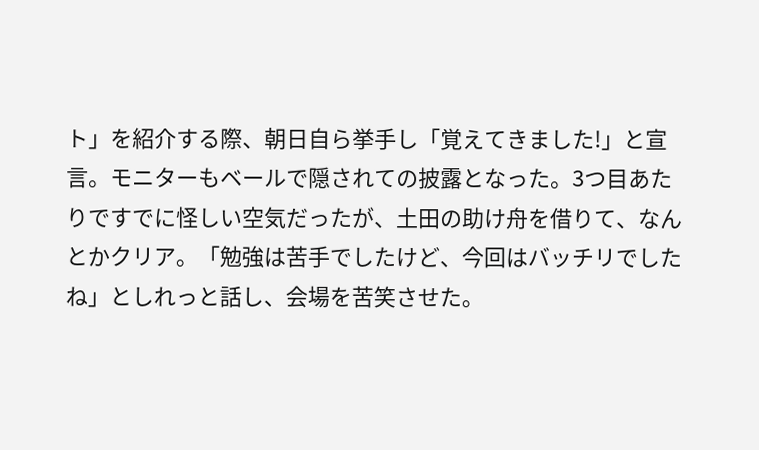ト」を紹介する際、朝日自ら挙手し「覚えてきました!」と宣言。モニターもベールで隠されての披露となった。3つ目あたりですでに怪しい空気だったが、土田の助け舟を借りて、なんとかクリア。「勉強は苦手でしたけど、今回はバッチリでしたね」としれっと話し、会場を苦笑させた。